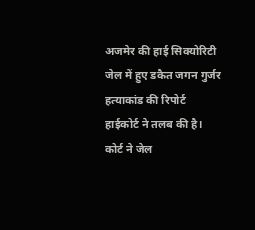अजमेर की हाई सिक्योरिटी जेल में हुए डकैत जगन गुर्जर हत्याकांड की रिपोर्ट हाईकोर्ट ने तलब की है। कोर्ट ने जेल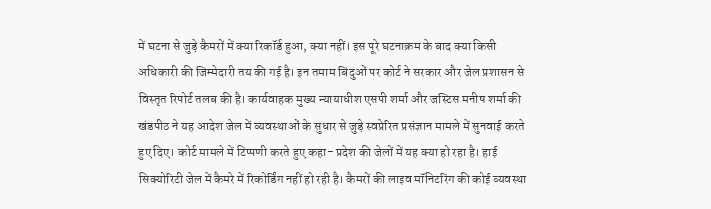में घटना से जुड़े कैमरों में क्या रिकॉर्ड हुआ, क्या नहीं। इस पूरे घटनाक्रम के बाद क्या किसी अधिकारी की जिम्मेदारी तय की गई है। इन तमाम बिंदुओं पर कोर्ट ने सरकार और जेल प्रशासन से विस्तृत रिपोर्ट तलब की है। कार्यवाहक मुख्य न्यायाधीश एसपी शर्मा और जस्टिस मनीष शर्मा की खंडपीठ ने यह आदेश जेल में व्यवस्थाओं के सुधार से जुड़े स्वप्रेरित प्रसंज्ञान मामले में सुनवाई करते हुए दिए। कोर्ट मामले में टिप्पणी करते हुए कहा- प्रदेश की जेलों में यह क्या हो रहा है। हाई सिक्योरिटी जेल में कैमरे में रिकोर्डिंग नहीं हो रही है। कैमरों की लाइव मॉनिटरिंग की कोई व्यवस्था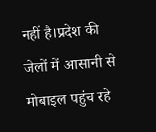नहीं है।प्रदेश की जेलों में आसानी से मोबाइल पहुंच रहे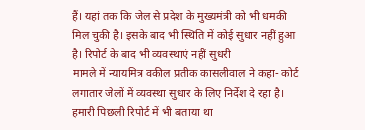हैं। यहां तक कि जेल से प्रदेश के मुख्यमंत्री को भी धमकी मिल चुकी है। इसके बाद भी स्थिति में कोई सुधार नहीं हुआ है। रिपोर्ट के बाद भी व्यवस्थाएं नहीं सुधरी
मामले में न्यायमित्र वकील प्रतीक कासलीवाल ने कहा- कोर्ट लगातार जेलों में व्यवस्था सुधार के लिए निर्देश दे रहा है। हमारी पिछली रिपोर्ट में भी बताया था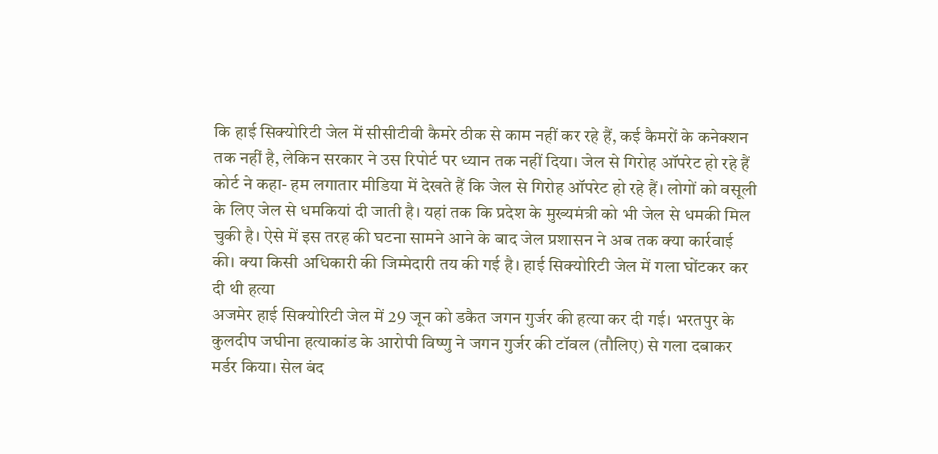कि हाई सिक्योरिटी जेल में सीसीटीवी कैमरे ठीक से काम नहीं कर रहे हैं, कई कैमरों के कनेक्शन तक नहीं है, लेकिन सरकार ने उस रिपोर्ट पर ध्यान तक नहीं दिया। जेल से गिरोह ऑपरेट हो रहे हैं
कोर्ट ने कहा- हम लगातार मीडिया में देखते हैं कि जेल से गिरोह ऑपरेट हो रहे हैं। लोगों को वसूली के लिए जेल से धमकियां दी जाती है। यहां तक कि प्रदेश के मुख्यमंत्री को भी जेल से धमकी मिल चुकी है। ऐसे में इस तरह की घटना सामने आने के बाद जेल प्रशासन ने अब तक क्या कार्रवाई की। क्या किसी अधिकारी की जिम्मेदारी तय की गई है। हाई सिक्योरिटी जेल में गला घोंटकर कर दी थी हत्या
अजमेर हाई सिक्योरिटी जेल में 29 जून को डकैत जगन गुर्जर की हत्या कर दी गई। भरतपुर के कुलदीप जघीना हत्याकांड के आरोपी विष्णु ने जगन गुर्जर की टॉवल (तौलिए) से गला दबाकर मर्डर किया। सेल बंद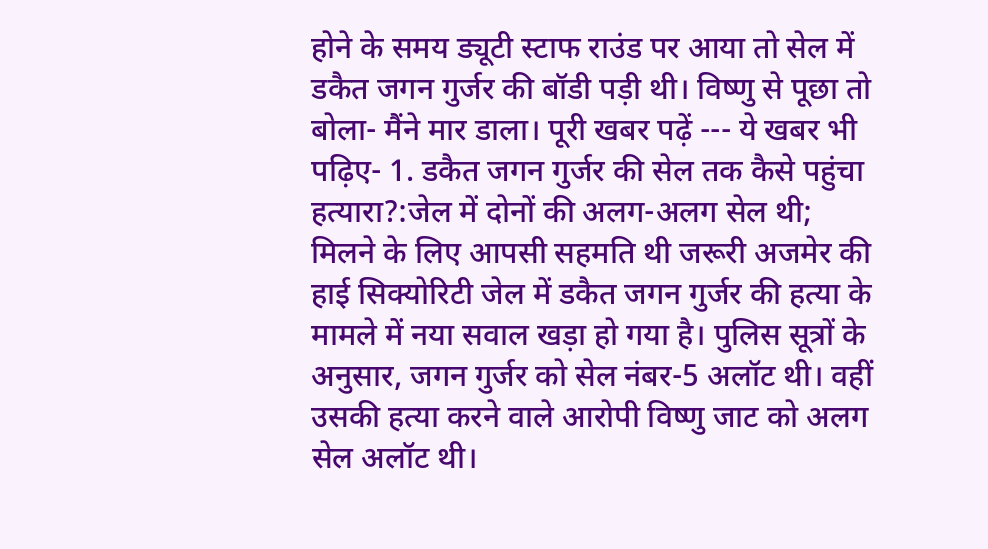होने के समय ड्यूटी स्टाफ राउंड पर आया तो सेल में डकैत जगन गुर्जर की बॉडी पड़ी थी। विष्णु से पूछा तो बोला- मैंने मार डाला। पूरी खबर पढ़ें --- ये खबर भी पढ़िए- 1. डकैत जगन गुर्जर की सेल तक कैसे पहुंचा हत्यारा?:जेल में दोनों की अलग-अलग सेल थी; मिलने के लिए आपसी सहमति थी जरूरी अजमेर की हाई सिक्योरिटी जेल में डकैत जगन गुर्जर की हत्या के मामले में नया सवाल खड़ा हो गया है। पुलिस सूत्रों के अनुसार, जगन गुर्जर को सेल नंबर-5 अलॉट थी। वहीं उसकी हत्या करने वाले आरोपी विष्णु जाट को अलग सेल अलॉट थी।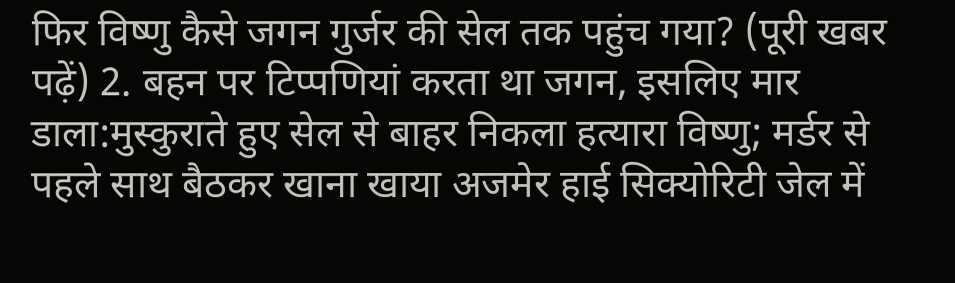फिर विष्णु कैसे जगन गुर्जर की सेल तक पहुंच गया? (पूरी खबर पढ़ें) 2. बहन पर टिप्पणियां करता था जगन, इसलिए मार डाला:मुस्कुराते हुए सेल से बाहर निकला हत्यारा विष्णु; मर्डर से पहले साथ बैठकर खाना खाया अजमेर हाई सिक्योरिटी जेल में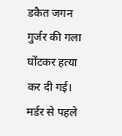डकैत जगन गुर्जर की गला घोंटकर हत्या कर दी गई। मर्डर से पहले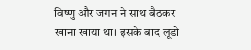विष्णु और जगन ने साथ बैठकर खाना खाया था। इसके बाद लूडो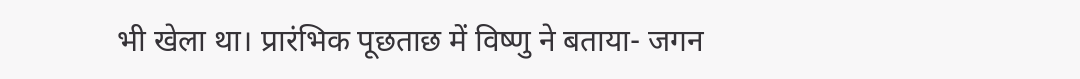भी खेला था। प्रारंभिक पूछताछ में विष्णु ने बताया- जगन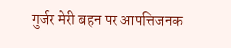गुर्जर मेरी बहन पर आपत्तिजनक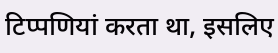टिप्पणियां करता था, इसलिए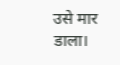उसे मार डाला।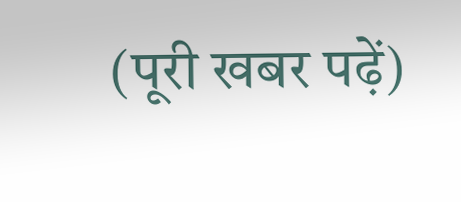(पूरी खबर पढ़ें)